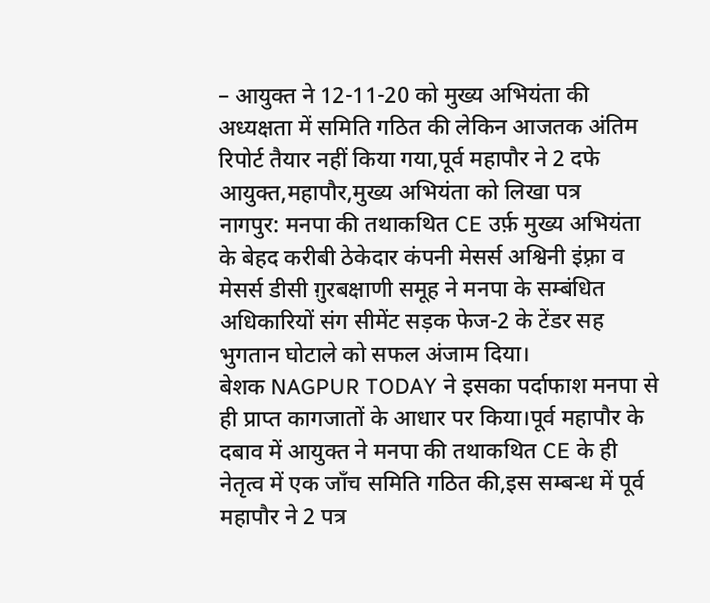– आयुक्त ने 12-11-20 को मुख्य अभियंता की अध्यक्षता में समिति गठित की लेकिन आजतक अंतिम रिपोर्ट तैयार नहीं किया गया,पूर्व महापौर ने 2 दफे आयुक्त,महापौर,मुख्य अभियंता को लिखा पत्र
नागपुर: मनपा की तथाकथित CE उर्फ़ मुख्य अभियंता के बेहद करीबी ठेकेदार कंपनी मेसर्स अश्विनी इंफ़्रा व मेसर्स डीसी ग़ुरबक्षाणी समूह ने मनपा के सम्बंधित अधिकारियों संग सीमेंट सड़क फेज-2 के टेंडर सह भुगतान घोटाले को सफल अंजाम दिया।
बेशक NAGPUR TODAY ने इसका पर्दाफाश मनपा से ही प्राप्त कागजातों के आधार पर किया।पूर्व महापौर के दबाव में आयुक्त ने मनपा की तथाकथित CE के ही नेतृत्व में एक जाँच समिति गठित की,इस सम्बन्ध में पूर्व महापौर ने 2 पत्र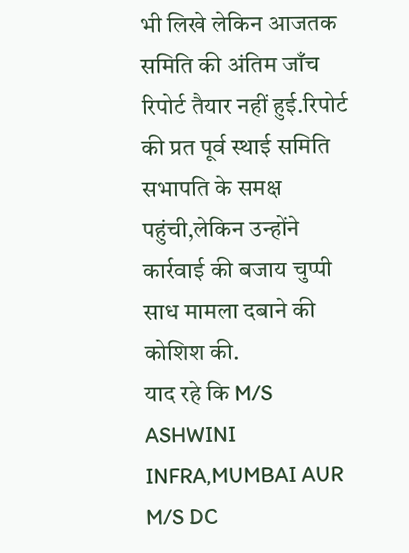भी लिखे लेकिन आजतक समिति की अंतिम जाँच रिपोर्ट तैयार नहीं हुई.रिपोर्ट की प्रत पूर्व स्थाई समिति सभापति के समक्ष पहुंची,लेकिन उन्होंने कार्रवाई की बजाय चुप्पी साध मामला दबाने की कोशिश की.
याद रहे कि M/S ASHWINI INFRA,MUMBAI AUR M/S DC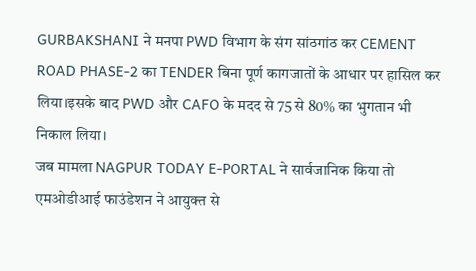GURBAKSHANI ने मनपा PWD विभाग के संग सांठगांठ कर CEMENT ROAD PHASE-2 का TENDER बिना पूर्ण कागजातों के आधार पर हासिल कर लिया।इसके बाद PWD और CAFO के मदद से 75 से 80% का भुगतान भी निकाल लिया।
जब मामला NAGPUR TODAY E-PORTAL ने सार्वजानिक किया तो एमओडीआई फाउंडेशन ने आयुक्त से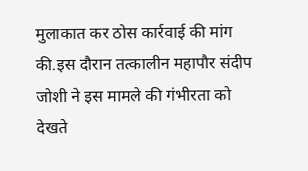मुलाकात कर ठोस कार्रवाई की मांग की.इस दौरान तत्कालीन महापौर संदीप जोशी ने इस मामले की गंभीरता को देखते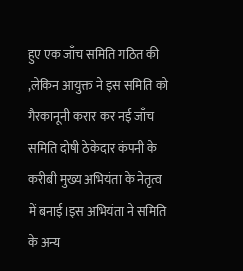हुए एक जाँच समिति गठित की ,लेकिन आयुक्त ने इस समिति को गैरकानूनी करार कर नई जाँच समिति दोषी ठेकेदार कंपनी के करीबी मुख्य अभियंता के नेतृत्व में बनाई।इस अभियंता ने समिति के अन्य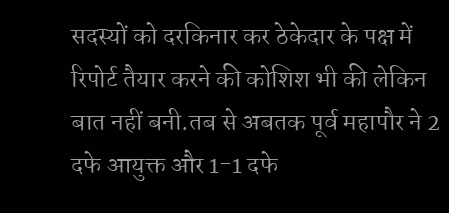सदस्यों को दरकिनार कर ठेकेदार के पक्ष में रिपोर्ट तैयार करने की कोशिश भी की लेकिन बात नहीं बनी.तब से अबतक पूर्व महापौर ने 2 दफे आयुक्त और 1-1 दफे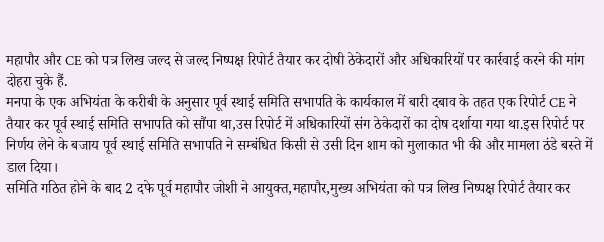महापौर और CE को पत्र लिख जल्द से जल्द निष्पक्ष रिपोर्ट तैयार कर दोषी ठेकेदारों और अधिकारियों पर कार्रवाई करने की मांग दोहरा चुके हैं.
मनपा के एक अभियंता के करीबी के अनुसार पूर्व स्थाई समिति सभापति के कार्यकाल में बारी दबाव के तहत एक रिपोर्ट CE ने तैयार कर पूर्व स्थाई समिति सभापति को सौंपा था,उस रिपोर्ट में अधिकारियों संग ठेकेदारों का दोष दर्शाया गया था.इस रिपोर्ट पर निर्णय लेने के बजाय पूर्व स्थाई समिति सभापति ने सम्बंधित किसी से उसी दिन शाम को मुलाकात भी की और मामला ठंडे बस्ते में डाल दिया।
समिति गठित होने के बाद 2 दफे पूर्व महापौर जोशी ने आयुक्त,महापौर,मुख्य अभियंता को पत्र लिख निष्पक्ष रिपोर्ट तैयार कर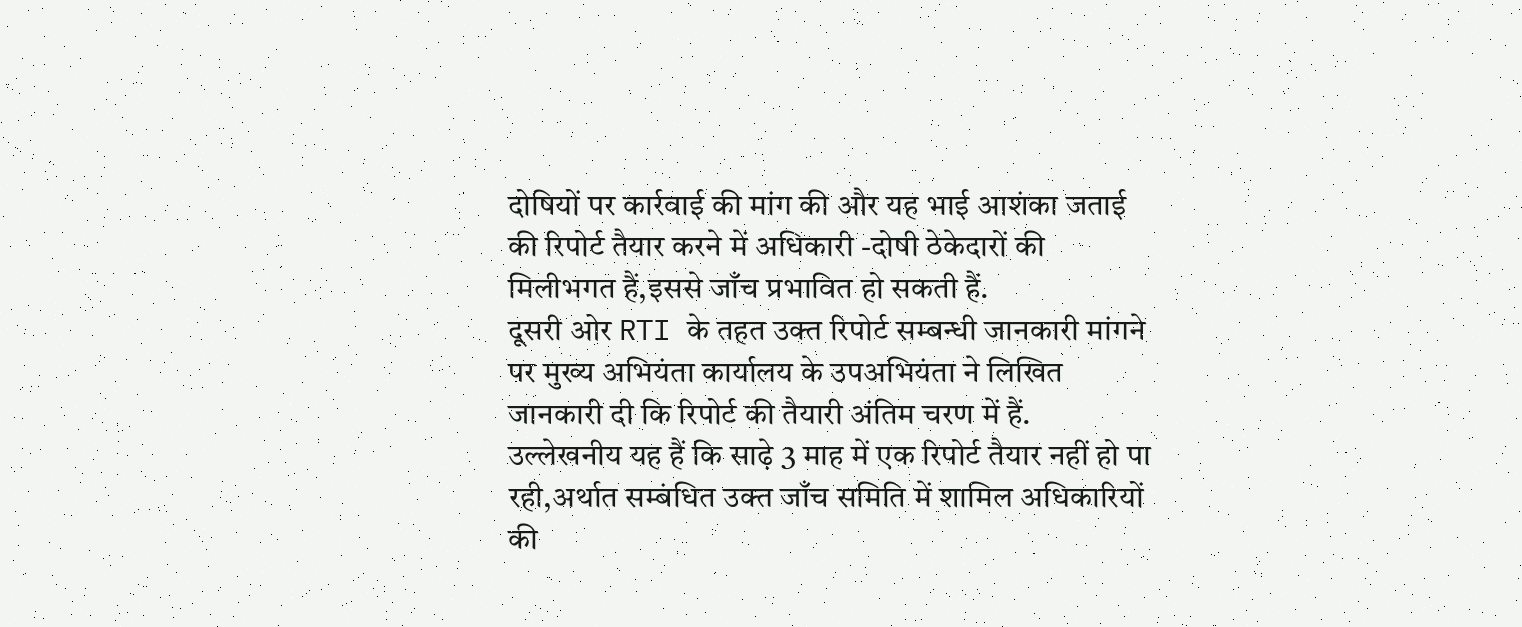दोषियों पर कार्रवाई की मांग की और यह भाई आशंका जताई की रिपोर्ट तैयार करने में अधिकारी -दोषी ठेकेदारों की मिलीभगत हैं,इससे जाँच प्रभावित हो सकती हैं.
दूसरी ओर RTI के तहत उक्त रिपोर्ट सम्बन्धी जानकारी मांगने पर मुख्य अभियंता कार्यालय के उपअभियंता ने लिखित जानकारी दी कि रिपोर्ट की तैयारी अंतिम चरण में हैं.
उल्लेखनीय यह हैं कि साढ़े 3 माह में एक रिपोर्ट तैयार नहीं हो पा रही,अर्थात सम्बंधित उक्त जाँच समिति में शामिल अधिकारियों की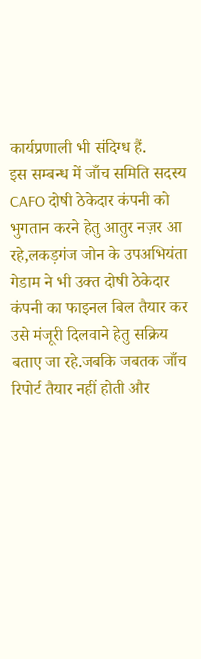कार्यप्रणाली भी संदिग्ध हैं.
इस सम्बन्ध में जाँच समिति सदस्य CAFO दोषी ठेकेदार कंपनी को भुगतान करने हेतु आतुर नज़र आ रहे,लकड़गंज जोन के उपअभियंता गेडाम ने भी उक्त दोषी ठेकेदार कंपनी का फाइनल बिल तैयार कर उसे मंजूरी दिलवाने हेतु सक्रिय बताए जा रहे.जबकि जबतक जाँच रिपोर्ट तैयार नहीं होती और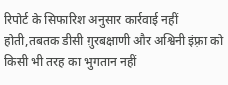रिपोर्ट के सिफारिश अनुसार कार्रवाई नहीं होती,तबतक डीसी ग़ुरबक्षाणी और अश्विनी इंफ़्रा को किसी भी तरह का भुगतान नहीं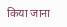किया जाना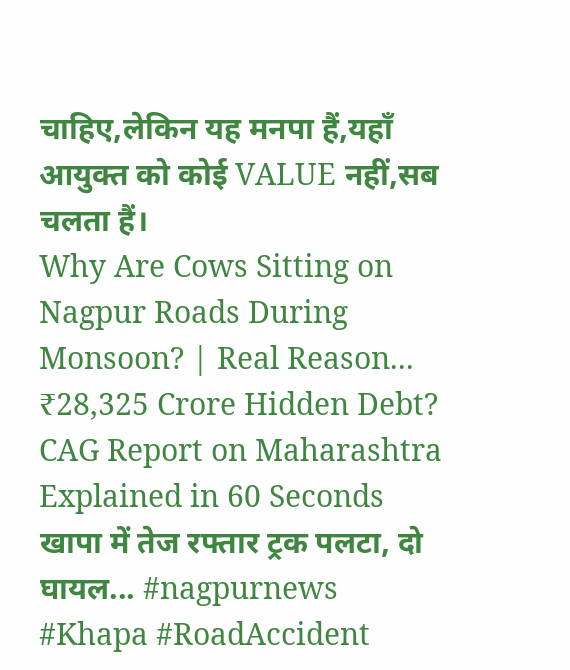चाहिए,लेकिन यह मनपा हैं,यहाँ आयुक्त को कोई VALUE नहीं,सब चलता हैं।
Why Are Cows Sitting on Nagpur Roads During Monsoon? | Real Reason...
₹28,325 Crore Hidden Debt? CAG Report on Maharashtra Explained in 60 Seconds
खापा में तेज रफ्तार ट्रक पलटा, दो घायल... #nagpurnews #Khapa #RoadAccident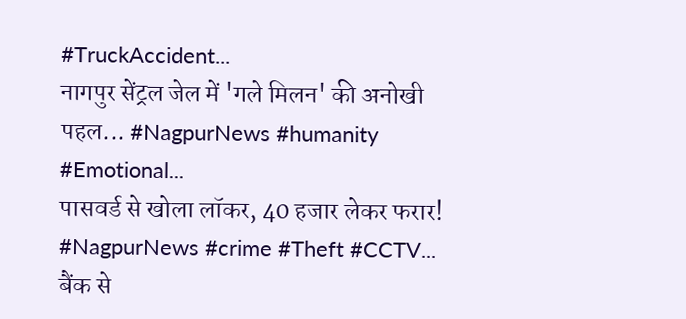#TruckAccident...
नागपुर सेंट्रल जेल में 'गले मिलन' की अनोखी पहल... #NagpurNews #humanity #Emotional...
पासवर्ड से खोला लॉकर, 40 हजार लेकर फरार! #NagpurNews #crime #Theft #CCTV...
बैंक से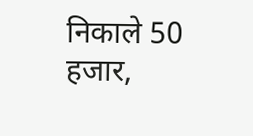निकाले 50 हजार,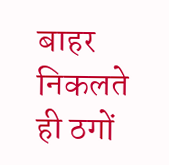बाहर निकलते ही ठगों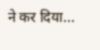ने कर दिया...